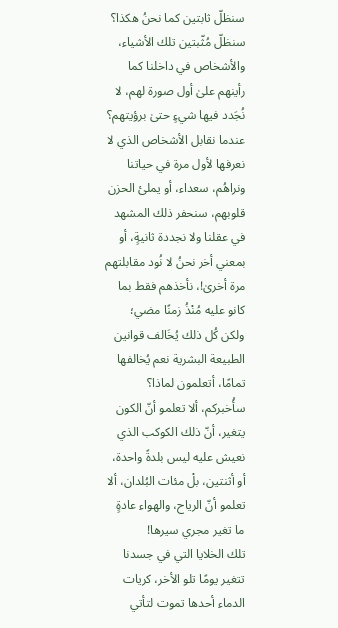سنظلّ ثابتين كما نحنُ هكذا؟
سنظلّ مُثّبتين تلك الأشياء، والأشخاص في داخلنا كما رأينهم علىٰ أول صورة لهم، لا نُجَدد فيها شيءٍ حتىٰ برؤيتهم؟
عندما نقابل الأشخاص الذي لا نعرفها لأول مرة في حياتنا ونراهُم، سعداء، أو يملئ الحزن قلوبهم، سنحفر ذلك المشهد في عقلنا ولا نجددة ثانيةٍ، أو بمعني أخر نحنُ لا نُود مقابلتهم مرة أخرىٰ!، نأخذهم فقط بما كانو عليه مُنْذُ زمنًا مضي؛ ولكن كُل ذلك يُخَالف قوانين الطبيعة البشرية نعم يُخالفها تمامًا، أتعلمون لماذا؟
سأُخبركم، ألا تعلمو أنّ الكون يتغير، أنّ ذلك الكوكب الذي نعيش عليه ليس بلدةً واحدة، أو أثنتين، بلْ مئات البُلدان، ألا تعلمو أنّ الرياح، والهواء عادةٍ ما تغير مجري سيرها!
تلك الخلايا التي في جسدنا تتغير يومًا تلو الأخر، كريات الدماء أحدها تموت لتأتي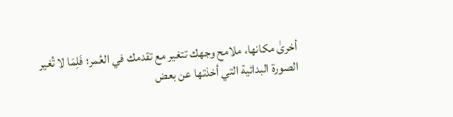أخرىٰ مكانها، ملامح وجهك تتغير مع تقدمك في العُمر؛ فَلِمَا لا تُغير الصورة البدائية التي أخذتها عن بعض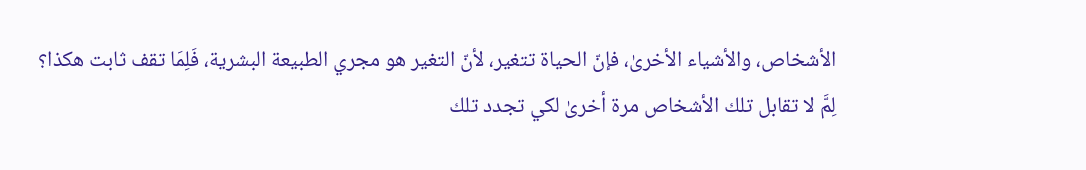الأشخاص، والأشياء الأخرىٰ، فإنّ الحياة تتغير، لأنّ التغير هو مجري الطبيعة البشرية، فَلِمَا تقف ثابت هكذا؟
لِمَّ لا تقابل تلك الأشخاص مرة أخرىٰ لكي تجدد تلك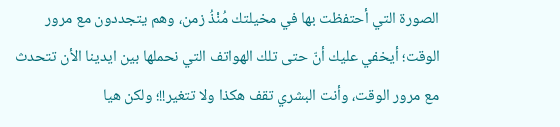الصورة التي أحتفظت بها في مخيلتك مُنْذُ زمن، وهم يتجددون مع مرور الوقت؛ أيخفي عليك أنّ حتى تلك الهواتف التي نحملها بين ايدينا الأن تتحدث مع مرور الوقت، وأنت البشري تقف هكذا ولا تتغير!!؛ ولكن هيا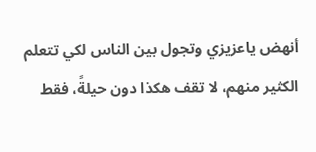أنهض ياعزيزي وتجول بين الناس لكي تتعلم الكثير منهم، لا تقف هكذا دون حيلةً، فقط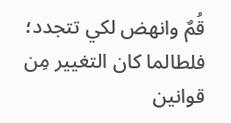قُمٌ وانهض لكي تتجدد؛ فلطالما كان التغيير مِن قوانين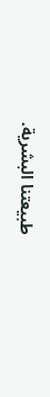طبيعتنا البشرية.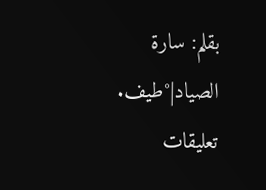بقلم: سارة الصياد|°طيف.
تعليقات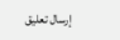إرسال تعليق